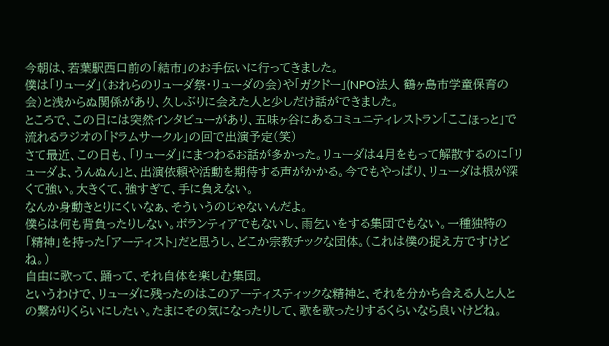今朝は、若葉駅西口前の「結市」のお手伝いに行ってきました。
僕は「リューダ」(おれらのリューダ祭・リューダの会)や「ガクドー」(NPO法人 鶴ヶ島市学童保育の会)と浅からぬ関係があり、久しぶりに会えた人と少しだけ話ができました。
ところで、この日には突然インタビューがあり、五味ヶ谷にあるコミュニティレストラン「ここほっと」で流れるラジオの「ドラムサークル」の回で出演予定(笑)
さて最近、この日も、「リューダ」にまつわるお話が多かった。リューダは4月をもって解散するのに「リューダよ、うんぬん」と、出演依頼や活動を期待する声がかかる。今でもやっぱり、リューダは根が深くて強い。大きくて、強すぎて、手に負えない。
なんか身動きとりにくいなぁ、そういうのじゃないんだよ。
僕らは何も背負ったりしない。ボランティアでもないし、雨乞いをする集団でもない。一種独特の「精神」を持った「アーティスト」だと思うし、どこか宗教チックな団体。(これは僕の捉え方ですけどね。)
自由に歌って、踊って、それ自体を楽しむ集団。
というわけで、リューダに残ったのはこのアーティスティックな精神と、それを分かち合える人と人との繋がりくらいにしたい。たまにその気になったりして、歌を歌ったりするくらいなら良いけどね。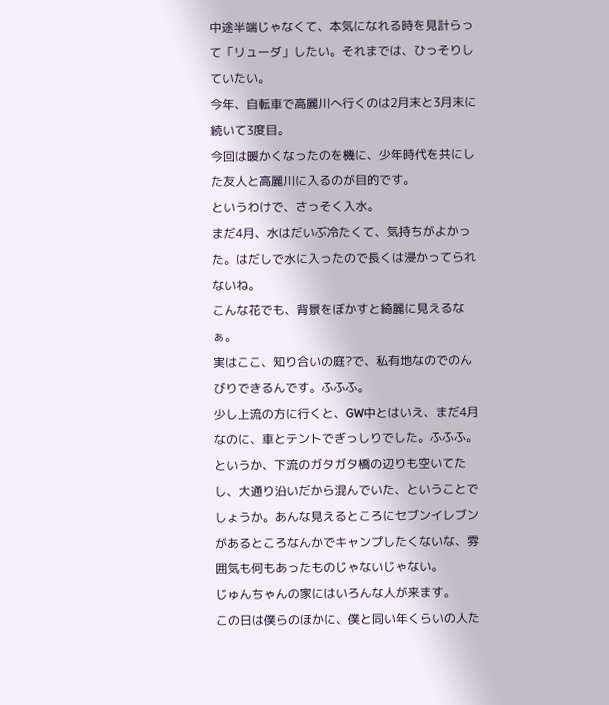中途半端じゃなくて、本気になれる時を見計らって「リューダ」したい。それまでは、ひっそりしていたい。
今年、自転車で高麗川へ行くのは2月末と3月末に続いて3度目。
今回は暖かくなったのを機に、少年時代を共にした友人と高麗川に入るのが目的です。
というわけで、さっそく入水。
まだ4月、水はだいぶ冷たくて、気持ちがよかった。はだしで水に入ったので長くは浸かってられないね。
こんな花でも、背景をぼかすと綺麗に見えるなぁ。
実はここ、知り合いの庭?で、私有地なのでのんびりできるんです。ふふふ。
少し上流の方に行くと、GW中とはいえ、まだ4月なのに、車とテントでぎっしりでした。ふふふ。
というか、下流のガタガタ橋の辺りも空いてたし、大通り沿いだから混んでいた、ということでしょうか。あんな見えるところにセブンイレブンがあるところなんかでキャンプしたくないな、雰囲気も何もあったものじゃないじゃない。
じゅんちゃんの家にはいろんな人が来ます。
この日は僕らのほかに、僕と同い年くらいの人た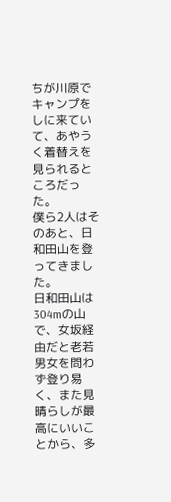ちが川原でキャンプをしに来ていて、あやうく着替えを見られるところだった。
僕ら2人はそのあと、日和田山を登ってきました。
日和田山は304mの山で、女坂経由だと老若男女を問わず登り易く、また見晴らしが最高にいいことから、多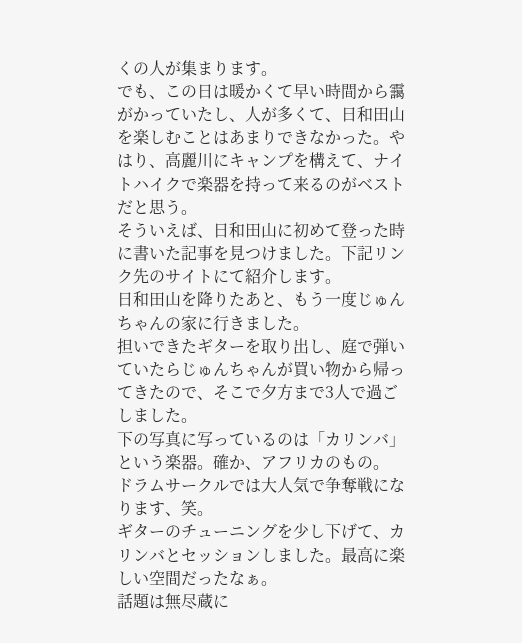くの人が集まります。
でも、この日は暖かくて早い時間から靄がかっていたし、人が多くて、日和田山を楽しむことはあまりできなかった。やはり、高麗川にキャンプを構えて、ナイトハイクで楽器を持って来るのがベストだと思う。
そういえば、日和田山に初めて登った時に書いた記事を見つけました。下記リンク先のサイトにて紹介します。
日和田山を降りたあと、もう一度じゅんちゃんの家に行きました。
担いできたギターを取り出し、庭で弾いていたらじゅんちゃんが買い物から帰ってきたので、そこで夕方まで3人で過ごしました。
下の写真に写っているのは「カリンバ」という楽器。確か、アフリカのもの。
ドラムサークルでは大人気で争奪戦になります、笑。
ギターのチューニングを少し下げて、カリンバとセッションしました。最高に楽しい空間だったなぁ。
話題は無尽蔵に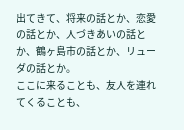出てきて、将来の話とか、恋愛の話とか、人づきあいの話とか、鶴ヶ島市の話とか、リューダの話とか。
ここに来ることも、友人を連れてくることも、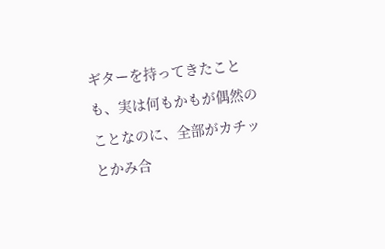ギターを持ってきたことも、実は何もかもが偶然のことなのに、全部がカチッとかみ合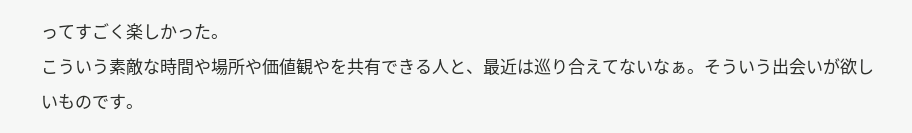ってすごく楽しかった。
こういう素敵な時間や場所や価値観やを共有できる人と、最近は巡り合えてないなぁ。そういう出会いが欲しいものです。